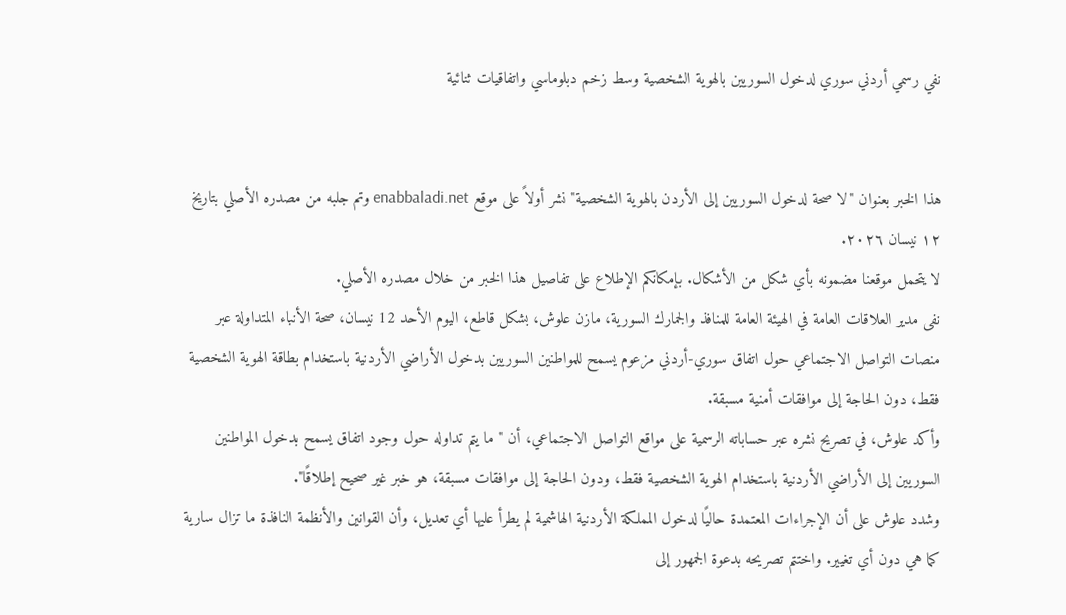نفي رسمي أردني سوري لدخول السوريين بالهوية الشخصية وسط زخم دبلوماسي واتفاقيات ثنائية


هذا الخبر بعنوان "لا صحة لدخول السوريين إلى الأردن بالهوية الشخصية" نشر أولاً على موقع enabbaladi.net وتم جلبه من مصدره الأصلي بتاريخ ١٢ نيسان ٢٠٢٦.
لا يتحمل موقعنا مضمونه بأي شكل من الأشكال. بإمكانكم الإطلاع على تفاصيل هذا الخبر من خلال مصدره الأصلي.
نفى مدير العلاقات العامة في الهيئة العامة للمنافذ والجمارك السورية، مازن علوش، بشكل قاطع، اليوم الأحد 12 نيسان، صحة الأنباء المتداولة عبر منصات التواصل الاجتماعي حول اتفاق سوري-أردني مزعوم يسمح للمواطنين السوريين بدخول الأراضي الأردنية باستخدام بطاقة الهوية الشخصية فقط، دون الحاجة إلى موافقات أمنية مسبقة.
وأكد علوش، في تصريح نشره عبر حساباته الرسمية على مواقع التواصل الاجتماعي، أن "ما يتم تداوله حول وجود اتفاق يسمح بدخول المواطنين السوريين إلى الأراضي الأردنية باستخدام الهوية الشخصية فقط، ودون الحاجة إلى موافقات مسبقة، هو خبر غير صحيح إطلاقًا".
وشدد علوش على أن الإجراءات المعتمدة حاليًا لدخول المملكة الأردنية الهاشمية لم يطرأ عليها أي تعديل، وأن القوانين والأنظمة النافذة ما تزال سارية كما هي دون أي تغيير. واختتم تصريحه بدعوة الجمهور إلى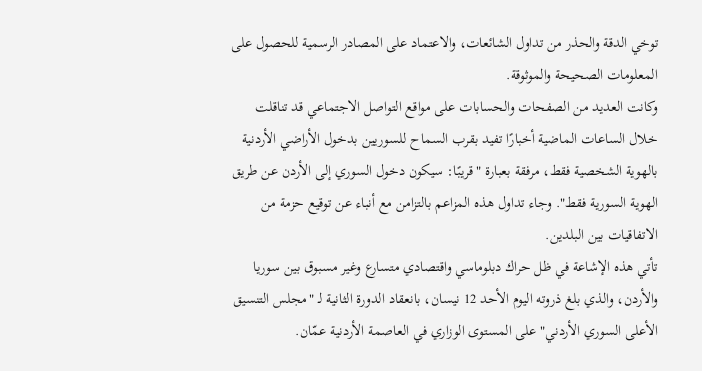توخي الدقة والحذر من تداول الشائعات، والاعتماد على المصادر الرسمية للحصول على المعلومات الصحيحة والموثوقة.
وكانت العديد من الصفحات والحسابات على مواقع التواصل الاجتماعي قد تناقلت خلال الساعات الماضية أخبارًا تفيد بقرب السماح للسوريين بدخول الأراضي الأردنية بالهوية الشخصية فقط، مرفقة بعبارة "قريبًا: سيكون دخول السوري إلى الأردن عن طريق الهوية السورية فقط". وجاء تداول هذه المزاعم بالتزامن مع أنباء عن توقيع حزمة من الاتفاقيات بين البلدين.
تأتي هذه الإشاعة في ظل حراك دبلوماسي واقتصادي متسارع وغير مسبوق بين سوريا والأردن، والذي بلغ ذروته اليوم الأحد 12 نيسان، بانعقاد الدورة الثانية لـ "مجلس التنسيق الأعلى السوري الأردني" على المستوى الوزاري في العاصمة الأردنية عمّان.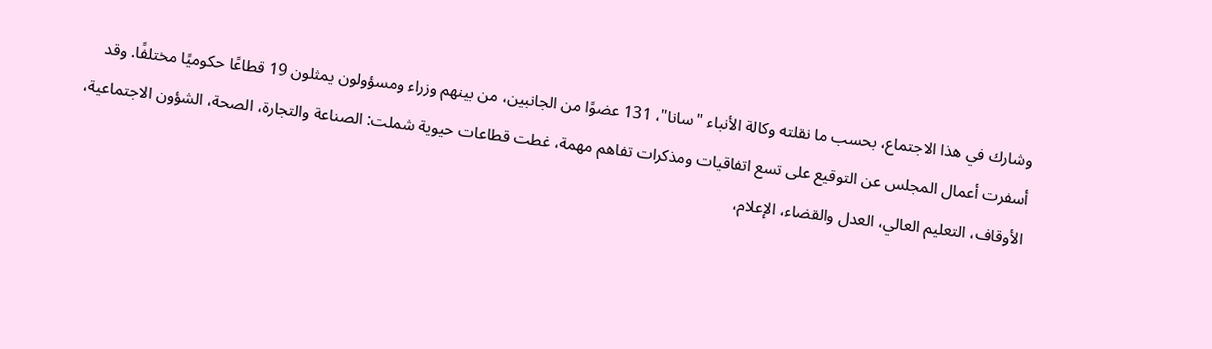وشارك في هذا الاجتماع، بحسب ما نقلته وكالة الأنباء "سانا"، 131 عضوًا من الجانبين، من بينهم وزراء ومسؤولون يمثلون 19 قطاعًا حكوميًا مختلفًا. وقد أسفرت أعمال المجلس عن التوقيع على تسع اتفاقيات ومذكرات تفاهم مهمة، غطت قطاعات حيوية شملت: الصناعة والتجارة، الصحة، الشؤون الاجتماعية، الأوقاف، التعليم العالي، العدل والقضاء، الإعلام،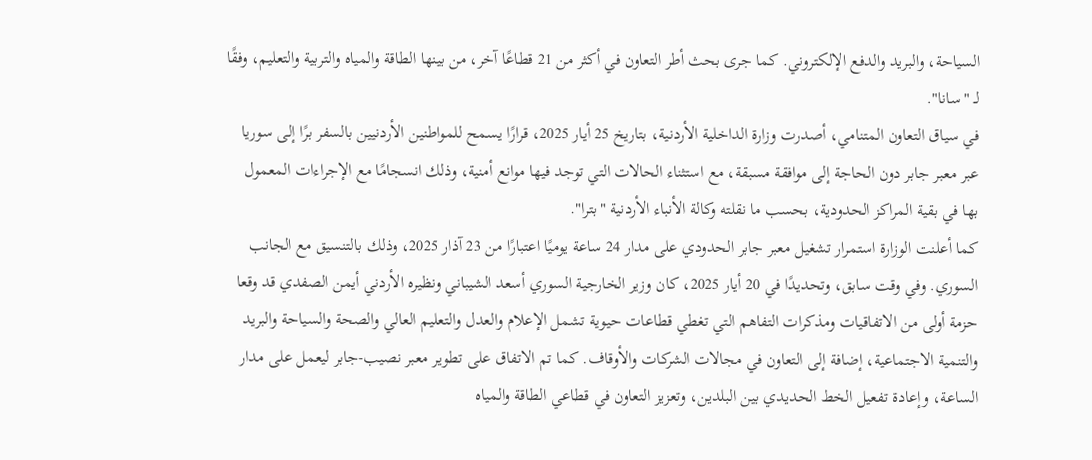السياحة، والبريد والدفع الإلكتروني. كما جرى بحث أطر التعاون في أكثر من 21 قطاعًا آخر، من بينها الطاقة والمياه والتربية والتعليم، وفقًا لـ "سانا".
في سياق التعاون المتنامي، أصدرت وزارة الداخلية الأردنية، بتاريخ 25 أيار 2025، قرارًا يسمح للمواطنين الأردنيين بالسفر برًا إلى سوريا عبر معبر جابر دون الحاجة إلى موافقة مسبقة، مع استثناء الحالات التي توجد فيها موانع أمنية، وذلك انسجامًا مع الإجراءات المعمول بها في بقية المراكز الحدودية، بحسب ما نقلته وكالة الأنباء الأردنية "بترا".
كما أعلنت الوزارة استمرار تشغيل معبر جابر الحدودي على مدار 24 ساعة يوميًا اعتبارًا من 23 آذار 2025، وذلك بالتنسيق مع الجانب السوري. وفي وقت سابق، وتحديدًا في 20 أيار 2025، كان وزير الخارجية السوري أسعد الشيباني ونظيره الأردني أيمن الصفدي قد وقعا حزمة أولى من الاتفاقيات ومذكرات التفاهم التي تغطي قطاعات حيوية تشمل الإعلام والعدل والتعليم العالي والصحة والسياحة والبريد والتنمية الاجتماعية، إضافة إلى التعاون في مجالات الشركات والأوقاف. كما تم الاتفاق على تطوير معبر نصيب-جابر ليعمل على مدار الساعة، وإعادة تفعيل الخط الحديدي بين البلدين، وتعزيز التعاون في قطاعي الطاقة والمياه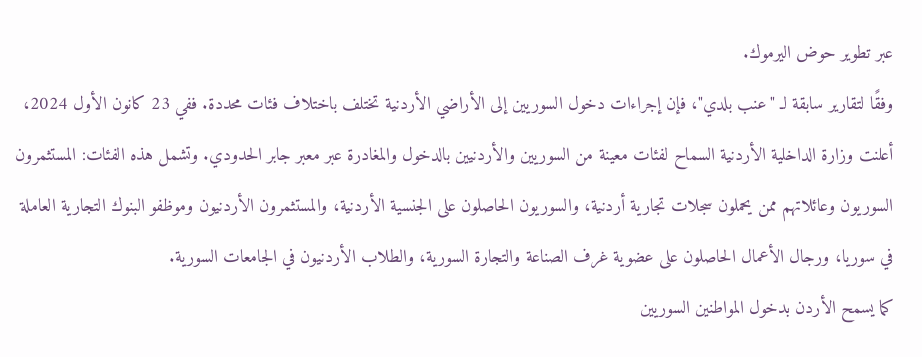عبر تطوير حوض اليرموك.
وفقًا لتقارير سابقة لـ "عنب بلدي"، فإن إجراءات دخول السوريين إلى الأراضي الأردنية تختلف باختلاف فئات محددة. ففي 23 كانون الأول 2024، أعلنت وزارة الداخلية الأردنية السماح لفئات معينة من السوريين والأردنيين بالدخول والمغادرة عبر معبر جابر الحدودي. وتشمل هذه الفئات: المستثمرون السوريون وعائلاتهم ممن يحملون سجلات تجارية أردنية، والسوريون الحاصلون على الجنسية الأردنية، والمستثمرون الأردنيون وموظفو البنوك التجارية العاملة في سوريا، ورجال الأعمال الحاصلون على عضوية غرف الصناعة والتجارة السورية، والطلاب الأردنيون في الجامعات السورية.
كما يسمح الأردن بدخول المواطنين السوريين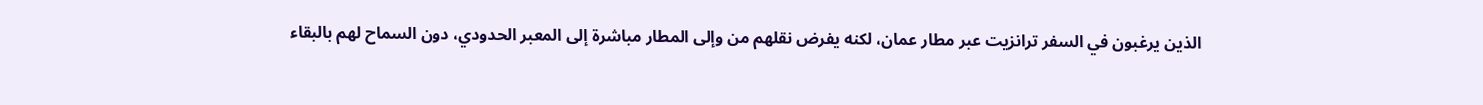الذين يرغبون في السفر ترانزيت عبر مطار عمان، لكنه يفرض نقلهم من وإلى المطار مباشرة إلى المعبر الحدودي، دون السماح لهم بالبقاء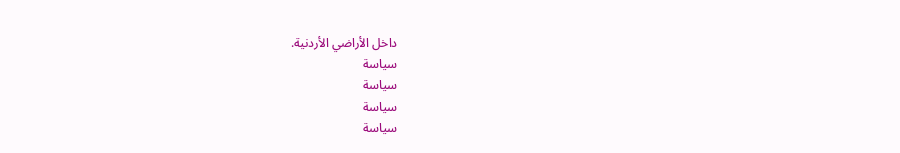داخل الأراضي الأردنية.
سياسة
سياسة
سياسة
سياسة